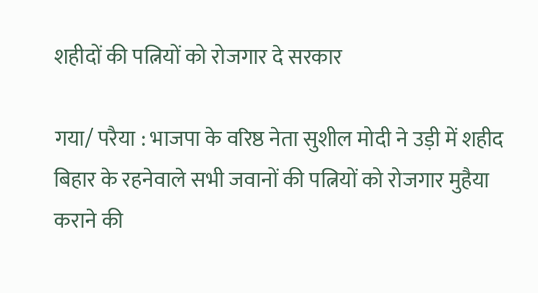शहीदों की पत्नियों को रोजगार दे सरकार

गया/ परैया : भाजपा के वरिष्ठ नेता सुशील मोदी ने उड़ी में शहीद बिहार के रहनेवाले सभी जवानों की पत्नियों को रोजगार मुहैया कराने की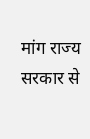मांग राज्य सरकार से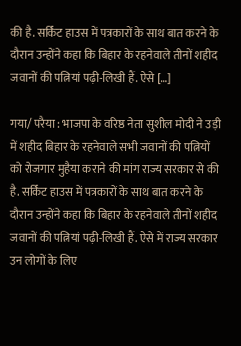की है. सर्किट हाउस में पत्रकारों के साथ बात करने के दौरान उन्होंने कहा कि बिहार के रहनेवाले तीनों शहीद जवानों की पत्नियां पढ़ी-लिखी हैं. ऐसे […]

गया/ परैया : भाजपा के वरिष्ठ नेता सुशील मोदी ने उड़ी में शहीद बिहार के रहनेवाले सभी जवानों की पत्नियों को रोजगार मुहैया कराने की मांग राज्य सरकार से की है. सर्किट हाउस में पत्रकारों के साथ बात करने के दौरान उन्होंने कहा कि बिहार के रहनेवाले तीनों शहीद जवानों की पत्नियां पढ़ी-लिखी हैं. ऐसे में राज्य सरकार उन लोगों के लिए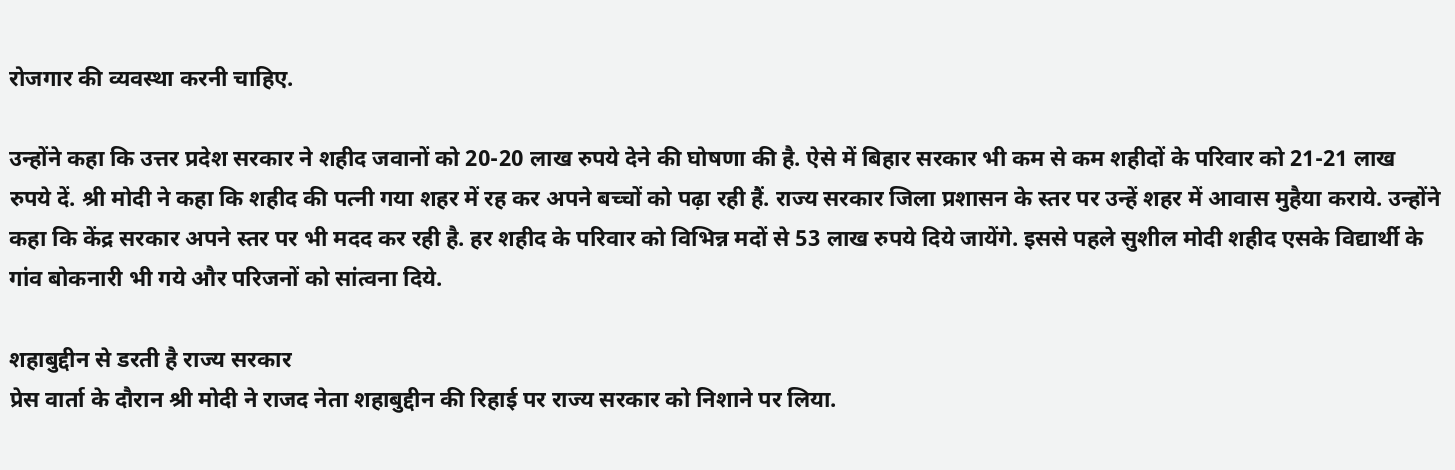रोजगार की व्यवस्था करनी चाहिए.

उन्होंने कहा कि उत्तर प्रदेश सरकार ने शहीद जवानों को 20-20 लाख रुपये देने की घोषणा की है. ऐसे में बिहार सरकार भी कम से कम शहीदों के परिवार को 21-21 लाख रुपये दें. श्री मोदी ने कहा कि शहीद की पत्नी गया शहर में रह कर अपने बच्चों को पढ़ा रही हैं. राज्य सरकार जिला प्रशासन के स्तर पर उन्हें शहर में आवास मुहैया कराये. उन्होंने कहा कि केंद्र सरकार अपने स्तर पर भी मदद कर रही है. हर शहीद के परिवार को विभिन्न मदों से 53 लाख रुपये दिये जायेंगे. इससे पहले सुशील मोदी शहीद एसके विद्यार्थी के गांव बोकनारी भी गये और परिजनों को सांत्वना दिये.

शहाबुद्दीन से डरती है राज्य सरकार
प्रेस वार्ता के दौरान श्री मोदी ने राजद नेता शहाबुद्दीन की रिहाई पर राज्य सरकार को निशाने पर लिया.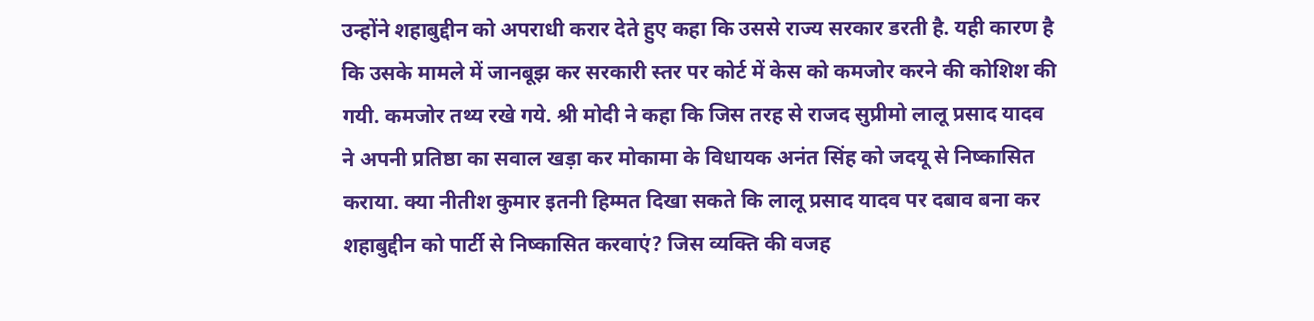उन्होंने शहाबुद्दीन को अपराधी करार देते हुए कहा कि उससे राज्य सरकार डरती है. यही कारण है कि उसके मामले में जानबूझ कर सरकारी स्तर पर कोर्ट में केस को कमजोर करने की कोशिश की गयी. कमजोर तथ्य रखे गये. श्री मोदी ने कहा कि जिस तरह से राजद सुप्रीमो लालू प्रसाद यादव ने अपनी प्रतिष्ठा का सवाल खड़ा कर मोकामा के विधायक अनंत सिंह को जदयू से निष्कासित कराया. क्या नीतीश कुमार इतनी हिम्मत दिखा सकते कि लालू प्रसाद यादव पर दबाव बना कर शहाबुद्दीन को पार्टी से निष्कासित करवाएं? जिस व्यक्ति की वजह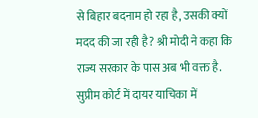से बिहार बदनाम हो रहा है, उसकी क्यों मदद की जा रही है? श्री मोदी ने कहा कि राज्य सरकार के पास अब भी वक्त है. सुप्रीम कोर्ट में दायर याचिका में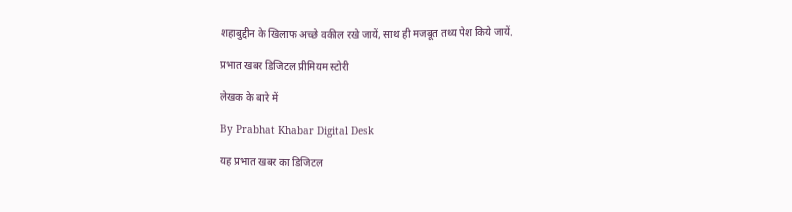शहाबुद्दीन के खिलाफ अच्छे वकील रखे जायें, साथ ही मजबूत तथ्य पेश किये जायें.

प्रभात खबर डिजिटल प्रीमियम स्टोरी

लेखक के बारे में

By Prabhat Khabar Digital Desk

यह प्रभात खबर का डिजिटल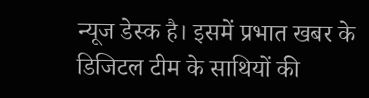न्यूज डेस्क है। इसमें प्रभात खबर के डिजिटल टीम के साथियों की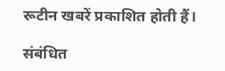रूटीन खबरें प्रकाशित होती हैं।

संबंधित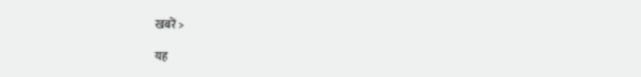खबरें >

यह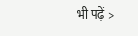भी पढ़ें >